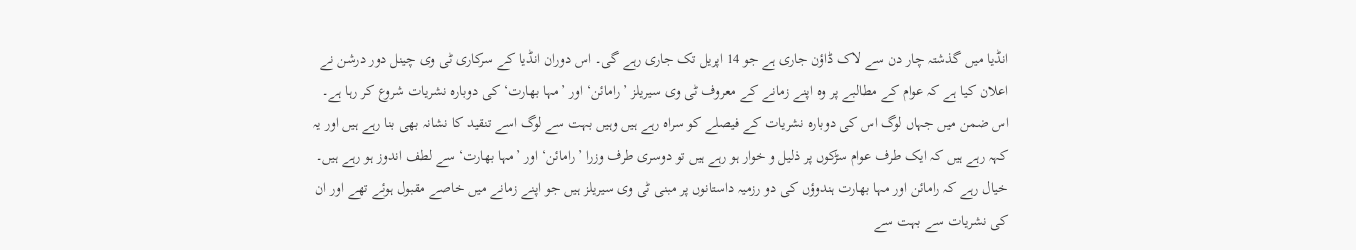انڈیا میں گذشتہ چار دن سے لاک ڈاؤن جاری ہے جو 14 اپریل تک جاری رہے گی۔ اس دوران انڈیا کے سرکاری ٹی وی چینل دور درشن نے اعلان کیا ہے کہ عوام کے مطالبے پر وہ اپنے زمانے کے معروف ٹی وی سیریلز ’رامائن‘ اور ’مہا بھارت‘ کی دوبارہ نشریات شروع کر رہا ہے۔
اس ضمن میں جہاں لوگ اس کی دوبارہ نشریات کے فیصلے کو سراہ رہے ہیں وہیں بہت سے لوگ اسے تنقید کا نشانہ بھی بنا رہے ہیں اور یہ کہہ رہے ہیں کہ ایک طرف عوام سڑکوں پر ذلیل و خوار ہو رہے ہیں تو دوسری طرف وزرا ’رامائن‘ اور ’مہا بھارت‘ سے لطف اندوز ہو رہے ہیں۔
خیال رہے کہ رامائن اور مہا بھارت ہندوؤں کی دو رزمیہ داستانوں پر مبنی ٹی وی سیریلز ہیں جو اپنے زمانے میں خاصے مقبول ہوئے تھے اور ان کی نشریات سے بہت سے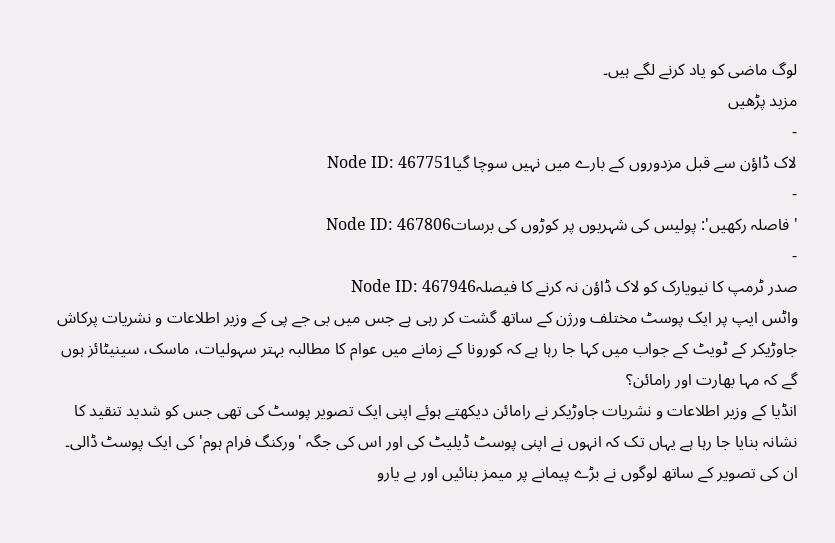لوگ ماضی کو یاد کرنے لگے ہیں۔
مزید پڑھیں
-
لاک ڈاؤن سے قبل مزدوروں کے بارے میں نہیں سوچا گیاNode ID: 467751
-
'فاصلہ رکھیں': پولیس کی شہریوں پر کوڑوں کی برساتNode ID: 467806
-
صدر ٹرمپ کا نیویارک کو لاک ڈاؤن نہ کرنے کا فیصلہNode ID: 467946
واٹس ایپ پر ایک پوسٹ مختلف ورژن کے ساتھ گشت کر رہی ہے جس میں بی جے پی کے وزیر اطلاعات و نشریات پرکاش جاوڑیکر کے ٹویٹ کے جواب میں کہا جا رہا ہے کہ کورونا کے زمانے میں عوام کا مطالبہ بہتر سہولیات، ماسک، سینیٹائز ہوں گے کہ مہا بھارت اور رامائن؟
انڈیا کے وزیر اطلاعات و نشریات جاوڑیکر نے رامائن دیکھتے ہوئے اپنی ایک تصویر پوسٹ کی تھی جس کو شدید تنقید کا نشانہ بنایا جا رہا ہے یہاں تک کہ انہوں نے اپنی پوسٹ ڈیلیٹ کی اور اس کی جگہ 'ورکنگ فرام ہوم' کی ایک پوسٹ ڈالی۔
ان کی تصویر کے ساتھ لوگوں نے بڑے پیمانے پر میمز بنائیں اور بے یارو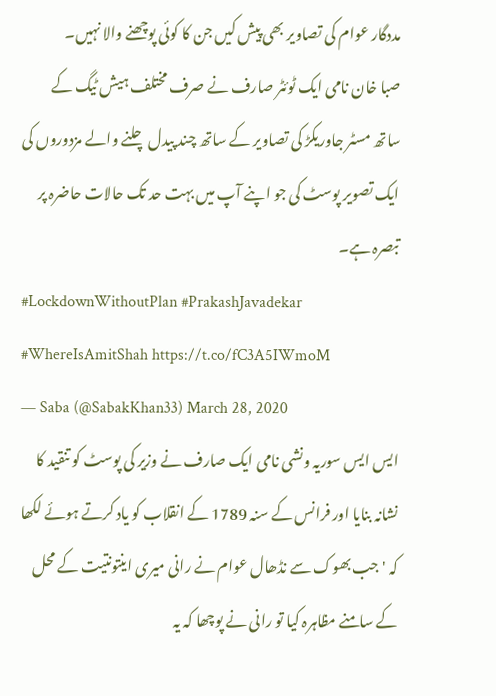مددگار عوام کی تصاویر بھی پیش کیں جن کا کوئی پوچھنے والا نہیں۔
صبا خان نامی ایک ٹوئٹر صارف نے صرف مختلف ہیش ٹیگ کے ساتھ مسٹر جاوریکڑ کی تصاویر کے ساتھ چند پیدل چلنے والے مزدوروں کی ایک تصویر پوسٹ کی جو اپنے آپ میں بہت حد تک حالات حاضرہ پر تبصرہ ہے۔
#LockdownWithoutPlan #PrakashJavadekar #WhereIsAmitShah https://t.co/fC3A5IWmoM
— Saba (@SabakKhan33) March 28, 2020
ایس ایس سوریہ ونشی نامی ایک صارف نے وزیر کی پوسٹ کو تنقید کا نشانہ بنایا اور فرانس کے سنہ 1789 کے انقلاب کو یاد کرتے ہوئے لکھا کہ 'جب بھوک سے نڈھال عوام نے رانی میری اینتونتیت کے محل کے سامنے مظاہرہ کیا تو رانی نے پوچھا کہ یہ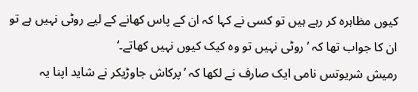کیوں مظاہرہ کر رہے ہیں تو کسی نے کہا کہ ان کے پاس کھانے کے لیے روٹی نہیں ہے تو ان کا جواب تھا کہ ’روٹی نہیں تو وہ کیک کیوں نہیں کھاتے۔‘
رمیش شریوتس نامی ایک صارف نے لکھا کہ ’پرکاش جاوڑیکر نے شاید اپنا یہ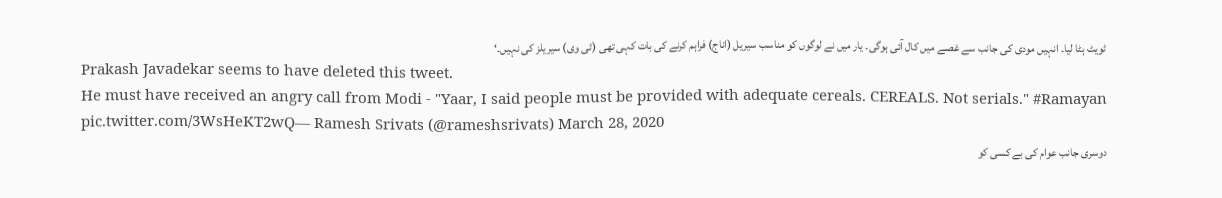ٹویٹ ہٹا لیا۔ انہیں مودی کی جانب سے غصے میں کال آئی ہوگی۔ یار میں نے لوگوں کو مناسب سیریل (اناج) فراہم کرنے کی بات کہی تھی (ٹی وی) سیریلز کی نہیں۔‘
Prakash Javadekar seems to have deleted this tweet.
He must have received an angry call from Modi - "Yaar, I said people must be provided with adequate cereals. CEREALS. Not serials." #Ramayan pic.twitter.com/3WsHeKT2wQ— Ramesh Srivats (@rameshsrivats) March 28, 2020
دوسری جانب عوام کی بے کسی کو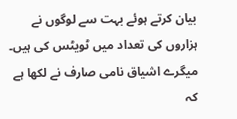بیان کرتے ہوئے بہت سے لوگوں نے ہزاروں کی تعداد میں ٹویٹس کی ہیں۔
میگرے اشیاق نامی صارف نے لکھا ہے کہ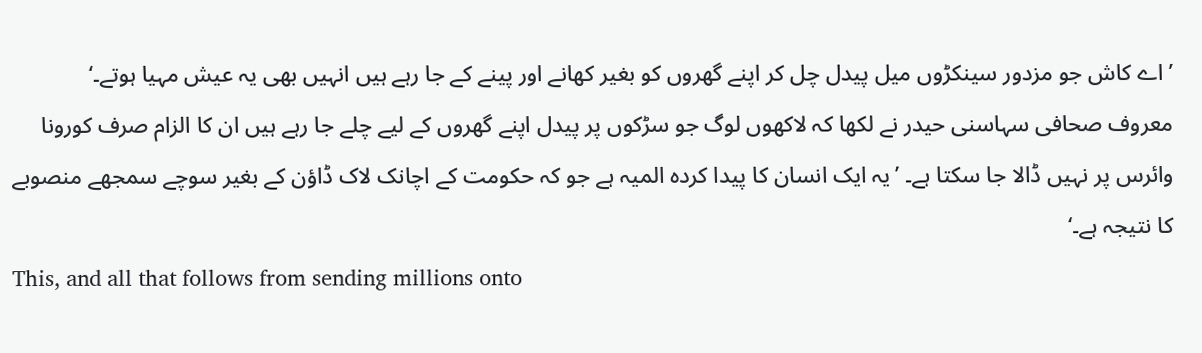’اے کاش جو مزدور سینکڑوں میل پیدل چل کر اپنے گھروں کو بغیر کھانے اور پینے کے جا رہے ہیں انہیں بھی یہ عیش مہیا ہوتے۔‘
معروف صحافی سہاسنی حیدر نے لکھا کہ لاکھوں لوگ جو سڑکوں پر پیدل اپنے گھروں کے لیے چلے جا رہے ہیں ان کا الزام صرف کورونا وائرس پر نہیں ڈالا جا سکتا ہے۔ ’یہ ایک انسان کا پیدا کردہ المیہ ہے جو کہ حکومت کے اچانک لاک ڈاؤن کے بغیر سوچے سمجھے منصوبے کا نتیجہ ہے۔‘
This, and all that follows from sending millions onto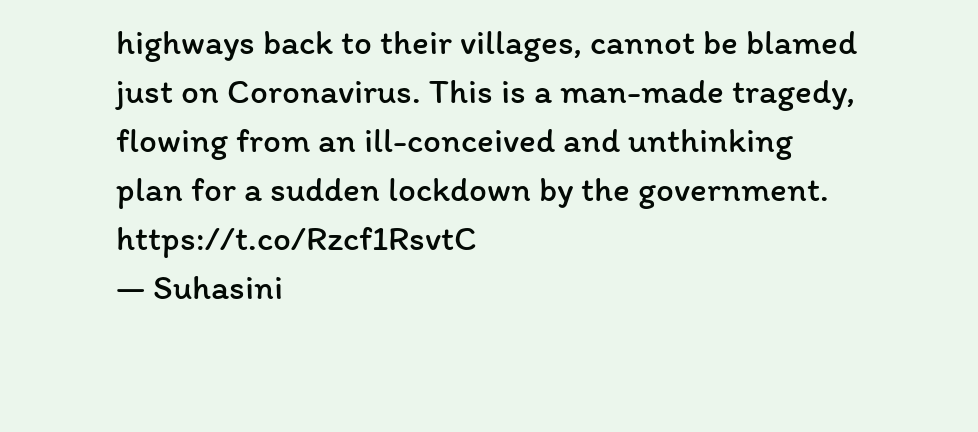highways back to their villages, cannot be blamed just on Coronavirus. This is a man-made tragedy, flowing from an ill-conceived and unthinking plan for a sudden lockdown by the government. https://t.co/Rzcf1RsvtC
— Suhasini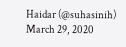Haidar (@suhasinih) March 29, 2020